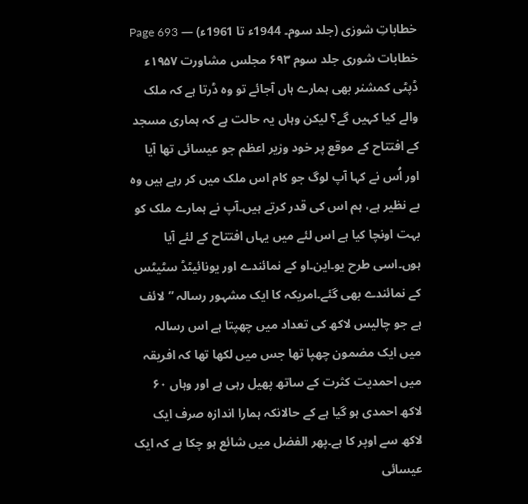خطاباتِ شورٰی (جلد سوم۔ 1944ء تا 1961ء) — Page 693
خطابات شوری جلد سوم ۶۹۳ مجلس مشاورت ۱۹۵۷ء ڈپٹی کمشنر بھی ہمارے ہاں آجائے تو وہ ڈرتا ہے کہ ملک والے کیا کہیں گے؟ لیکن وہاں یہ حالت ہے کہ ہماری مسجد کے افتتاح کے موقع پر خود وزیر اعظم جو عیسائی تھا آیا اور اُس نے کہا آپ لوگ جو کام اس ملک میں کر رہے ہیں وہ بے نظیر ہے، ہم اس کی قدر کرتے ہیں۔آپ نے ہمارے ملک کو بہت اونچا کیا ہے اس لئے میں یہاں افتتاح کے لئے آیا ہوں۔اسی طرح یو۔این۔او کے نمائندے اور یونائیٹڈ سٹیٹس کے نمائندے بھی گئے۔امریکہ کا ایک مشہور رسالہ ”لائف ہے جو چالیس لاکھ کی تعداد میں چھپتا ہے اس رسالہ میں ایک مضمون چھپا تھا جس میں لکھا تھا کہ افریقہ میں احمدیت کثرت کے ساتھ پھیل رہی ہے اور وہاں ۶۰ لاکھ احمدی ہو گیا ہے کے حالانکہ ہمارا اندازہ صرف ایک لاکھ سے اوپر کا ہے۔پھر الفضل میں شائع ہو چکا ہے کہ ایک عیسائی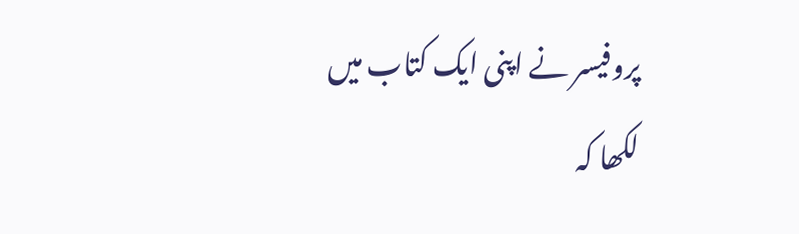پروفیسر نے اپنی ایک کتاب میں لکھا کہ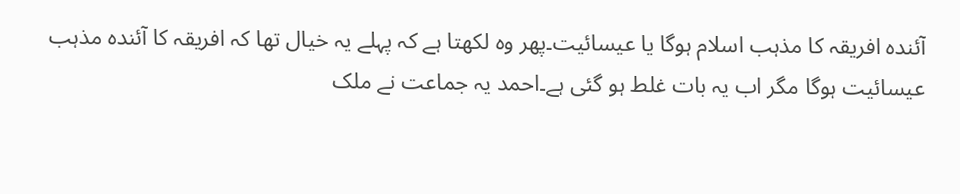آئندہ افریقہ کا مذہب اسلام ہوگا یا عیسائیت۔پھر وہ لکھتا ہے کہ پہلے یہ خیال تھا کہ افریقہ کا آئندہ مذہب عیسائیت ہوگا مگر اب یہ بات غلط ہو گئی ہے۔احمد یہ جماعت نے ملک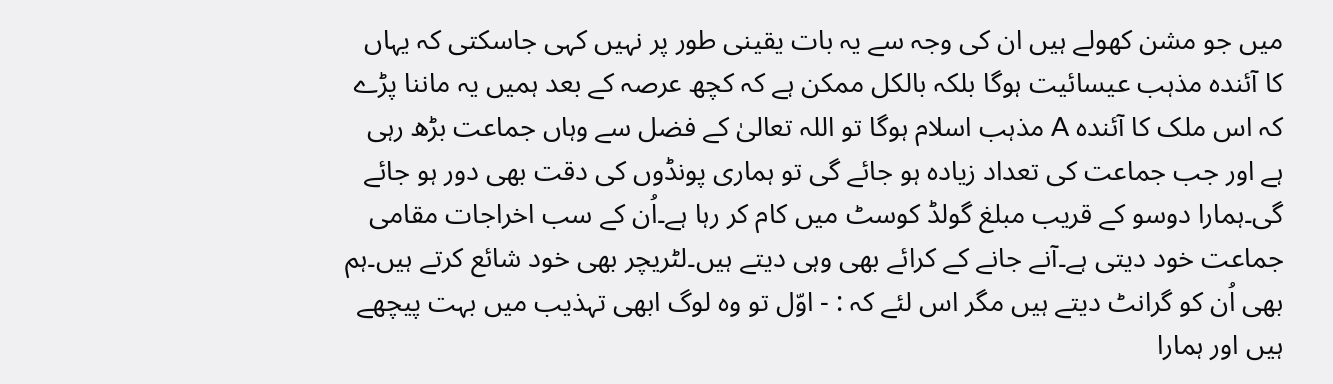میں جو مشن کھولے ہیں ان کی وجہ سے یہ بات یقینی طور پر نہیں کہی جاسکتی کہ یہاں کا آئندہ مذہب عیسائیت ہوگا بلکہ بالکل ممکن ہے کہ کچھ عرصہ کے بعد ہمیں یہ ماننا پڑے کہ اس ملک کا آئندہ A مذہب اسلام ہوگا تو اللہ تعالیٰ کے فضل سے وہاں جماعت بڑھ رہی ہے اور جب جماعت کی تعداد زیادہ ہو جائے گی تو ہماری پونڈوں کی دقت بھی دور ہو جائے گی۔ہمارا دوسو کے قریب مبلغ گولڈ کوسٹ میں کام کر رہا ہے۔اُن کے سب اخراجات مقامی جماعت خود دیتی ہے۔آنے جانے کے کرائے بھی وہی دیتے ہیں۔لٹریچر بھی خود شائع کرتے ہیں۔ہم بھی اُن کو گرانٹ دیتے ہیں مگر اس لئے کہ : - اوّل تو وہ لوگ ابھی تہذیب میں بہت پیچھے ہیں اور ہمارا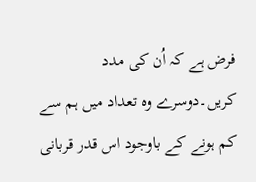فرض ہے کہ اُن کی مدد کریں۔دوسرے وہ تعداد میں ہم سے کم ہونے کے باوجود اس قدر قربانی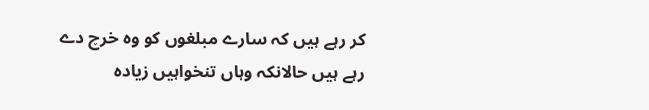کر رہے ہیں کہ سارے مبلغوں کو وہ خرچ دے رہے ہیں حالانکہ وہاں تنخواہیں زیادہ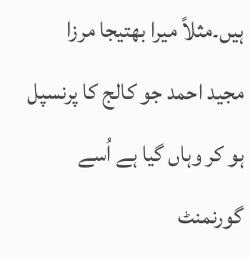ہیں۔مثلاً میرا بھتیجا مرزا مجید احمد جو کالج کا پرنسپل ہو کر وہاں گیا ہے اُسے گورنمنٹ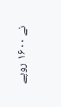نے ۱۶۰۰ روپے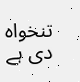تنخواہ دی ہے